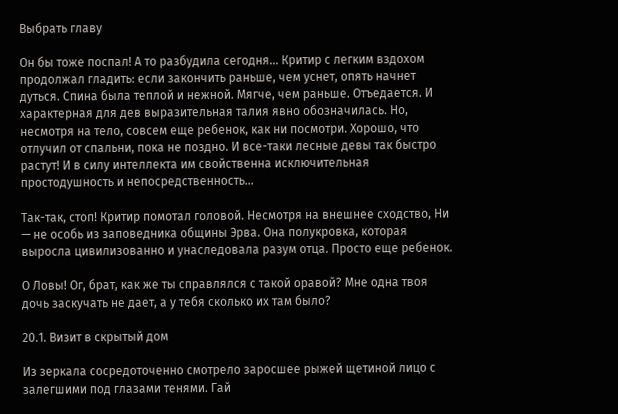Выбрать главу

Он бы тоже поспал! А то разбудила сегодня… Критир с легким вздохом продолжал гладить: если закончить раньше, чем уснет, опять начнет дуться. Спина была теплой и нежной. Мягче, чем раньше. Отъедается. И характерная для дев выразительная талия явно обозначилась. Но, несмотря на тело, совсем еще ребенок, как ни посмотри. Хорошо, что отлучил от спальни, пока не поздно. И все-таки лесные девы так быстро растут! И в силу интеллекта им свойственна исключительная простодушность и непосредственность…

Так-так, стоп! Критир помотал головой. Несмотря на внешнее сходство, Ни — не особь из заповедника общины Эрва. Она полукровка, которая выросла цивилизованно и унаследовала разум отца. Просто еще ребенок.

О Ловы! Ог, брат, как же ты справлялся с такой оравой? Мне одна твоя дочь заскучать не дает, а у тебя сколько их там было?

20.1. Визит в скрытый дом

Из зеркала сосредоточенно смотрело заросшее рыжей щетиной лицо с залегшими под глазами тенями. Гай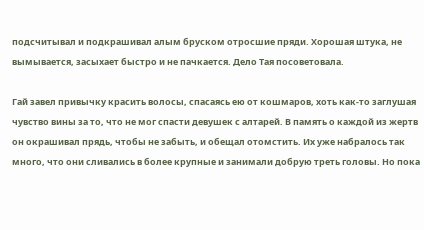подсчитывал и подкрашивал алым бруском отросшие пряди. Хорошая штука, не вымывается, засыхает быстро и не пачкается. Дело Тая посоветовала.

Гай завел привычку красить волосы, спасаясь ею от кошмаров, хоть как-то заглушая чувство вины за то, что не мог спасти девушек с алтарей. В память о каждой из жертв он окрашивал прядь, чтобы не забыть, и обещал отомстить. Их уже набралось так много, что они сливались в более крупные и занимали добрую треть головы. Но пока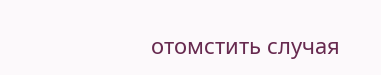отомстить случая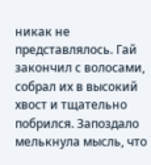никак не представлялось. Гай закончил с волосами, собрал их в высокий хвост и тщательно побрился. Запоздало мелькнула мысль, что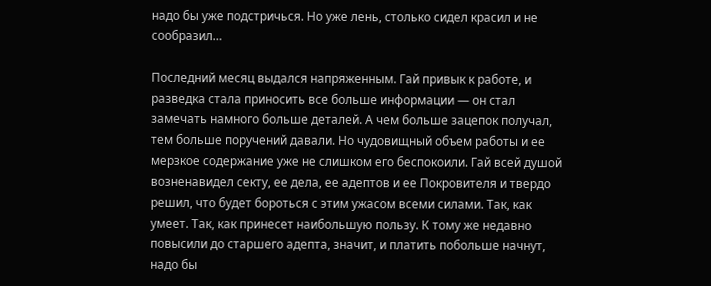надо бы уже подстричься. Но уже лень, столько сидел красил и не сообразил…

Последний месяц выдался напряженным. Гай привык к работе, и разведка стала приносить все больше информации — он стал замечать намного больше деталей. А чем больше зацепок получал, тем больше поручений давали. Но чудовищный объем работы и ее мерзкое содержание уже не слишком его беспокоили. Гай всей душой возненавидел секту, ее дела, ее адептов и ее Покровителя и твердо решил, что будет бороться с этим ужасом всеми силами. Так, как умеет. Так, как принесет наибольшую пользу. К тому же недавно повысили до старшего адепта, значит, и платить побольше начнут, надо бы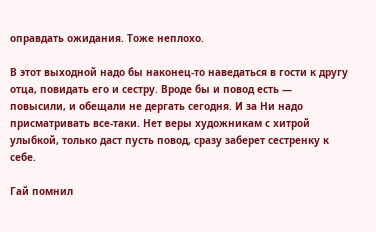оправдать ожидания. Тоже неплохо.

В этот выходной надо бы наконец-то наведаться в гости к другу отца, повидать его и сестру. Вроде бы и повод есть — повысили, и обещали не дергать сегодня. И за Ни надо присматривать все-таки. Нет веры художникам с хитрой улыбкой, только даст пусть повод, сразу заберет сестренку к себе.

Гай помнил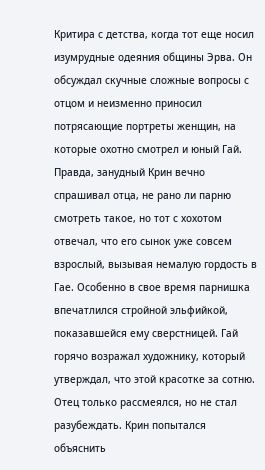Критира с детства, когда тот еще носил изумрудные одеяния общины Эрва. Он обсуждал скучные сложные вопросы с отцом и неизменно приносил потрясающие портреты женщин, на которые охотно смотрел и юный Гай. Правда, занудный Крин вечно спрашивал отца, не рано ли парню смотреть такое, но тот с хохотом отвечал, что его сынок уже совсем взрослый, вызывая немалую гордость в Гае. Особенно в свое время парнишка впечатлился стройной эльфийкой, показавшейся ему сверстницей. Гай горячо возражал художнику, который утверждал, что этой красотке за сотню. Отец только рассмеялся, но не стал разубеждать. Крин попытался объяснить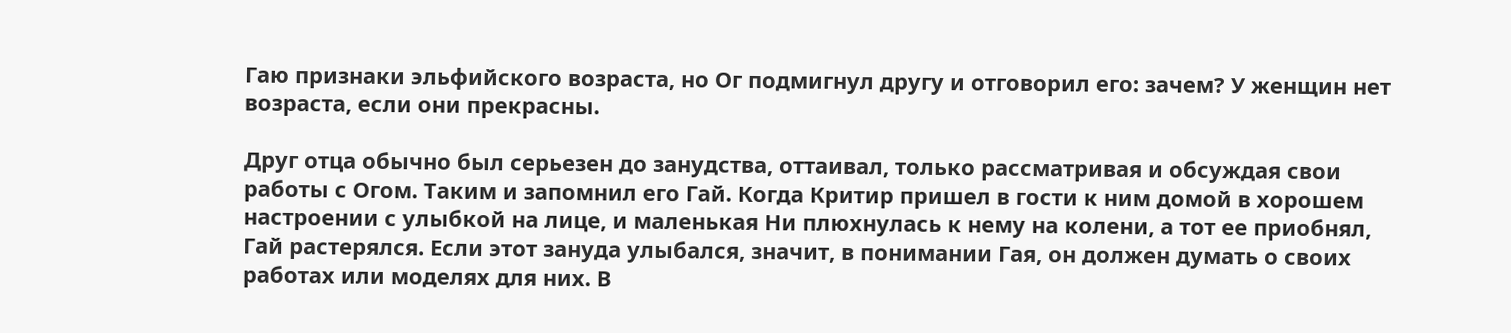Гаю признаки эльфийского возраста, но Ог подмигнул другу и отговорил его: зачем? У женщин нет возраста, если они прекрасны.

Друг отца обычно был серьезен до занудства, оттаивал, только рассматривая и обсуждая свои работы с Огом. Таким и запомнил его Гай. Когда Критир пришел в гости к ним домой в хорошем настроении с улыбкой на лице, и маленькая Ни плюхнулась к нему на колени, а тот ее приобнял, Гай растерялся. Если этот зануда улыбался, значит, в понимании Гая, он должен думать о своих работах или моделях для них. В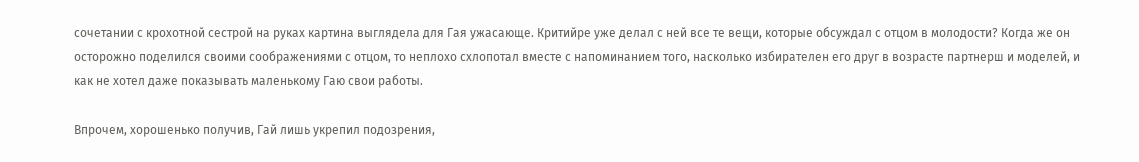сочетании с крохотной сестрой на руках картина выглядела для Гая ужасающе. Критийре уже делал с ней все те вещи, которые обсуждал с отцом в молодости? Когда же он осторожно поделился своими соображениями с отцом, то неплохо схлопотал вместе с напоминанием того, насколько избирателен его друг в возрасте партнерш и моделей, и как не хотел даже показывать маленькому Гаю свои работы.

Впрочем, хорошенько получив, Гай лишь укрепил подозрения,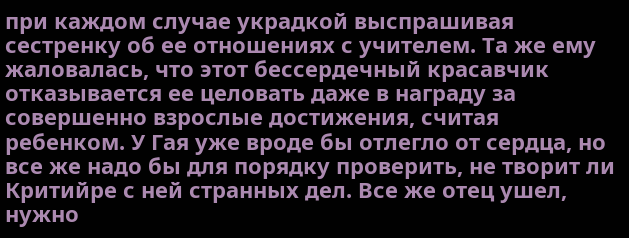при каждом случае украдкой выспрашивая сестренку об ее отношениях с учителем. Та же ему жаловалась, что этот бессердечный красавчик отказывается ее целовать даже в награду за совершенно взрослые достижения, считая ребенком. У Гая уже вроде бы отлегло от сердца, но все же надо бы для порядку проверить, не творит ли Критийре с ней странных дел. Все же отец ушел, нужно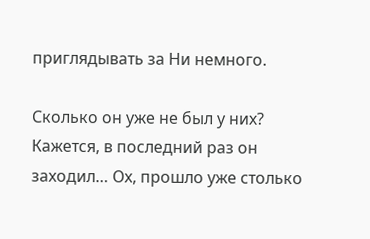приглядывать за Ни немного.

Сколько он уже не был у них? Кажется, в последний раз он заходил… Ох, прошло уже столько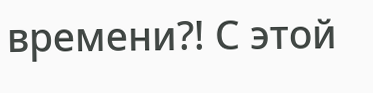времени?! С этой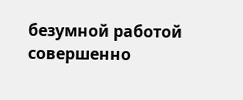безумной работой совершенно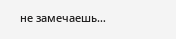не замечаешь…